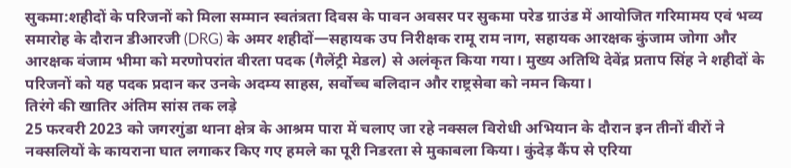सुकमा:शहीदों के परिजनों को मिला सम्मान स्वतंत्रता दिवस के पावन अवसर पर सुकमा परेड ग्राउंड में आयोजित गरिमामय एवं भव्य समारोह के दौरान डीआरजी (DRG) के अमर शहीदों—सहायक उप निरीक्षक रामू राम नाग, सहायक आरक्षक कुंजाम जोगा और आरक्षक वंजाम भीमा को मरणोपरांत वीरता पदक (गैलेंट्री मेडल) से अलंकृत किया गया। मुख्य अतिथि देवेंद्र प्रताप सिंह ने शहीदों के परिजनों को यह पदक प्रदान कर उनके अदम्य साहस, सर्वोच्च बलिदान और राष्ट्रसेवा को नमन किया।
तिरंगे की खातिर अंतिम सांस तक लड़े
25 फरवरी 2023 को जगरगुंडा थाना क्षेत्र के आश्रम पारा में चलाए जा रहे नक्सल विरोधी अभियान के दौरान इन तीनों वीरों ने नक्सलियों के कायराना घात लगाकर किए गए हमले का पूरी निडरता से मुकाबला किया। कुंदेड़ कैंप से एरिया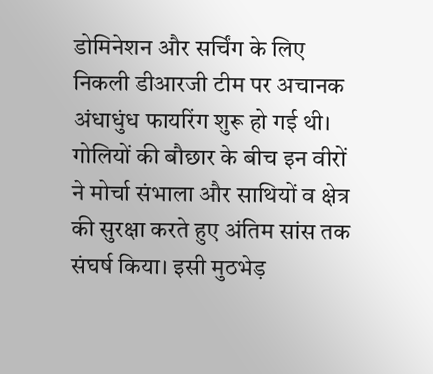डोमिनेशन और सर्चिंग के लिए निकली डीआरजी टीम पर अचानक अंधाधुंध फायरिंग शुरू हो गई थी। गोलियों की बौछार के बीच इन वीरों ने मोर्चा संभाला और साथियों व क्षेत्र की सुरक्षा करते हुए अंतिम सांस तक संघर्ष किया। इसी मुठभेड़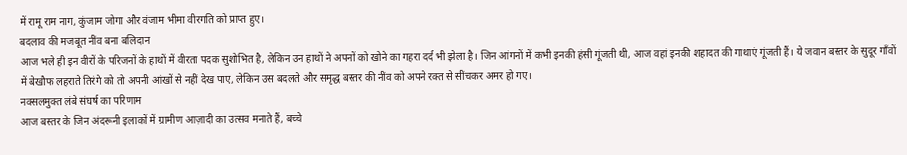में रामू राम नाग, कुंजाम जोगा और वंजाम भीमा वीरगति को प्राप्त हुए।
बदलाव की मजबूत नींव बना बलिदान
आज भले ही इन वीरों के परिजनों के हाथों में वीरता पदक सुशोभित है, लेकिन उन हाथों ने अपनों को खोने का गहरा दर्द भी झेला है। जिन आंगनों में कभी इनकी हंसी गूंजती थी, आज वहां इनकी शहादत की गाथाएं गूंजती हैं। ये जवान बस्तर के सुदूर गाँवों में बेखौफ लहराते तिरंगे को तो अपनी आंखों से नहीं देख पाए, लेकिन उस बदलते और समृद्ध बस्तर की नींव को अपने रक्त से सींचकर अमर हो गए।
नक्सलमुक्त लंबे संघर्ष का परिणाम
आज बस्तर के जिन अंदरूनी इलाकों में ग्रामीण आज़ादी का उत्सव मनाते हैं, बच्चे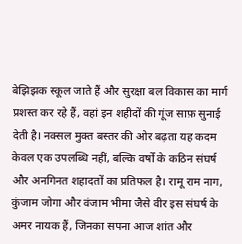बेझिझक स्कूल जाते हैं और सुरक्षा बल विकास का मार्ग प्रशस्त कर रहे हैं, वहां इन शहीदों की गूंज साफ़ सुनाई देती है। नक्सल मुक्त बस्तर की ओर बढ़ता यह कदम केवल एक उपलब्धि नहीं, बल्कि वर्षों के कठिन संघर्ष और अनगिनत शहादतों का प्रतिफल है। रामू राम नाग, कुंजाम जोगा और वंजाम भीमा जैसे वीर इस संघर्ष के अमर नायक हैं, जिनका सपना आज शांत और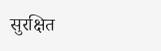सुरक्षित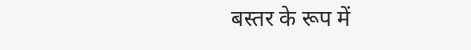बस्तर के रूप में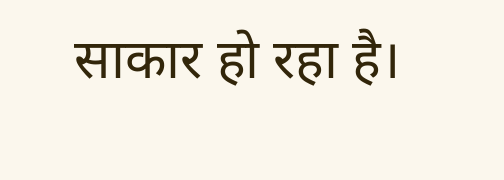साकार हो रहा है।